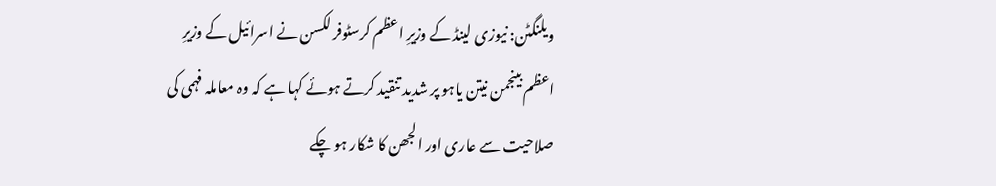ویلنگٹن: نیوزی لینڈ کے وزیرِ اعظم کرسٹوفر لکسن نے اسرائیل کے وزیرِ اعظم بینجمن نیتن یاہو پر شدید تنقید کرتے ہوئے کہا ہے کہ وہ معاملہ فہمی کی صلاحیت سے عاری اور الجھن کا شکار ہو چکے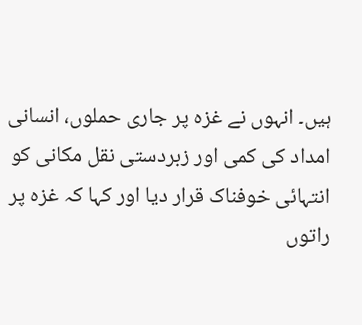ہیں۔ انہوں نے غزہ پر جاری حملوں، انسانی امداد کی کمی اور زبردستی نقل مکانی کو انتہائی خوفناک قرار دیا اور کہا کہ غزہ پر راتوں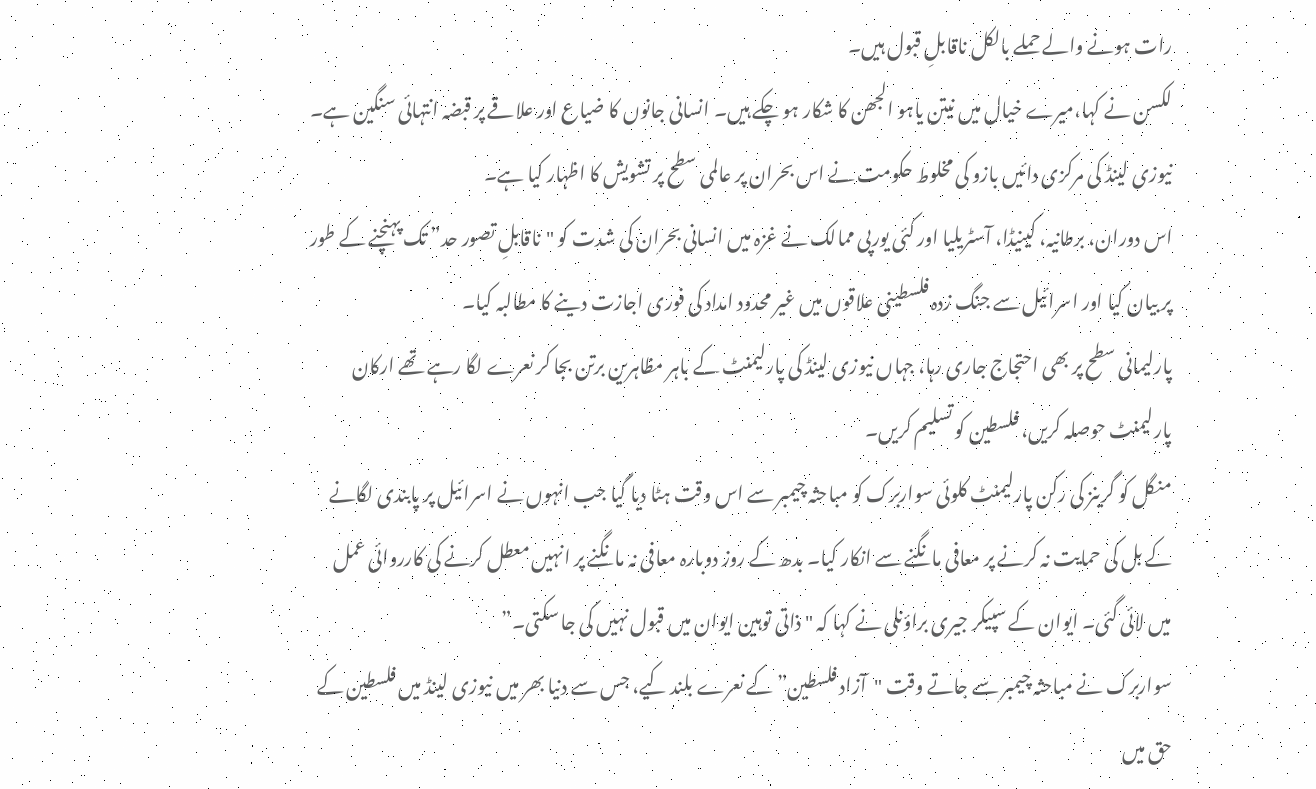رات ہونے والے حملے بالکل ناقابلِ قبول ہیں۔
لکسن نے کہا،میرے خیال میں نیتن یاہو الجھن کا شکار ہو چکے ہیں۔ انسانی جانوں کا ضیاع اور علاقے پر قبضہ انتہائی سنگین ہے۔ نیوزی لینڈ کی مرکزی دائیں بازو کی مخلوط حکومت نے اس بحران پر عالمی سطح پر تشویش کا اظہار کیا ہے۔
اس دوران، برطانیہ، کینیڈا، آسٹریلیا اور کئی یورپی ممالک نے غزہ میں انسانی بحران کی شدت کو "ناقابلِ تصور حد” تک پہنچنے کے طور پر بیان کیا اور اسرائیل سے جنگ زدہ فلسطینی علاقوں میں غیر محدود امداد کی فوری اجازت دینے کا مطالبہ کیا۔
پارلیمانی سطح پر بھی احتجاج جاری رہا، جہاں نیوزی لینڈ کی پارلیمنٹ کے باہر مظاہرین برتن بجا کر نعرے لگا رہے تھے ارکان پارلیمنٹ حوصلہ کریں، فلسطین کو تسلیم کریں۔
منگل کو گرینز کی رکن پارلیمنٹ کلوئی سواربرک کو مباحثہ چیمبر سے اس وقت ہٹا دیا گیا جب انہوں نے اسرائیل پر پابندی لگانے کے بل کی حمایت نہ کرنے پر معافی مانگنے سے انکار کیا۔ بدھ کے روز دوبارہ معافی نہ مانگنے پر انہیں معطل کرنے کی کارروائی عمل میں لائی گئی۔ ایوان کے سپیکر جیری براؤنلی نے کہا کہ "ذاتی توہین ایوان میں قبول نہیں کی جا سکتی۔”
سواربرک نے مباحثہ چیمبر سے جاتے وقت "آزاد فلسطین” کے نعرے بلند کیے، جس سے دنیا بھر میں نیوزی لینڈ میں فلسطین کے حق میں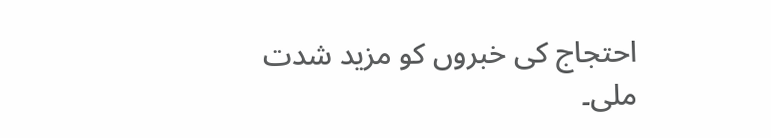احتجاج کی خبروں کو مزید شدت ملی۔